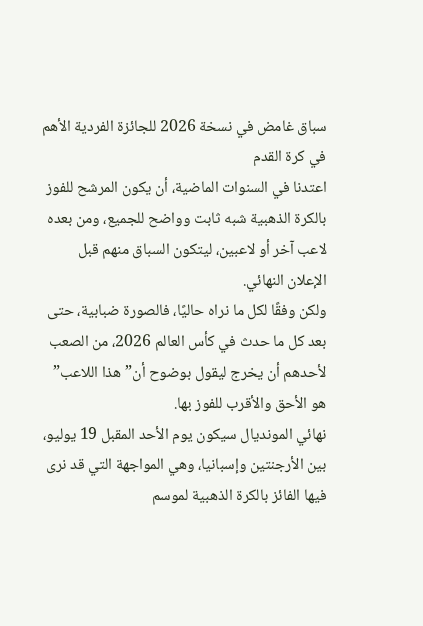سباق غامض في نسخة 2026 للجائزة الفردية الأهم في كرة القدم
اعتدنا في السنوات الماضية، أن يكون المرشح للفوز بالكرة الذهبية شبه ثابت وواضح للجميع، ومن بعده لاعب آخر أو لاعبين، ليتكون السباق منهم قبل الإعلان النهائي.
ولكن وفقًا لكل ما نراه حاليًا، فالصورة ضبابية، حتى بعد كل ما حدث في كأس العالم 2026، من الصعب لأحدهم أن يخرج ليقول بوضوح أن”هذا اللاعب” هو الأحق والأقرب للفوز بها.
نهائي المونديال سيكون يوم الأحد المقبل 19 يوليو، بين الأرجنتين وإسبانيا، وهي المواجهة التي قد نرى فيها الفائز بالكرة الذهبية لموسم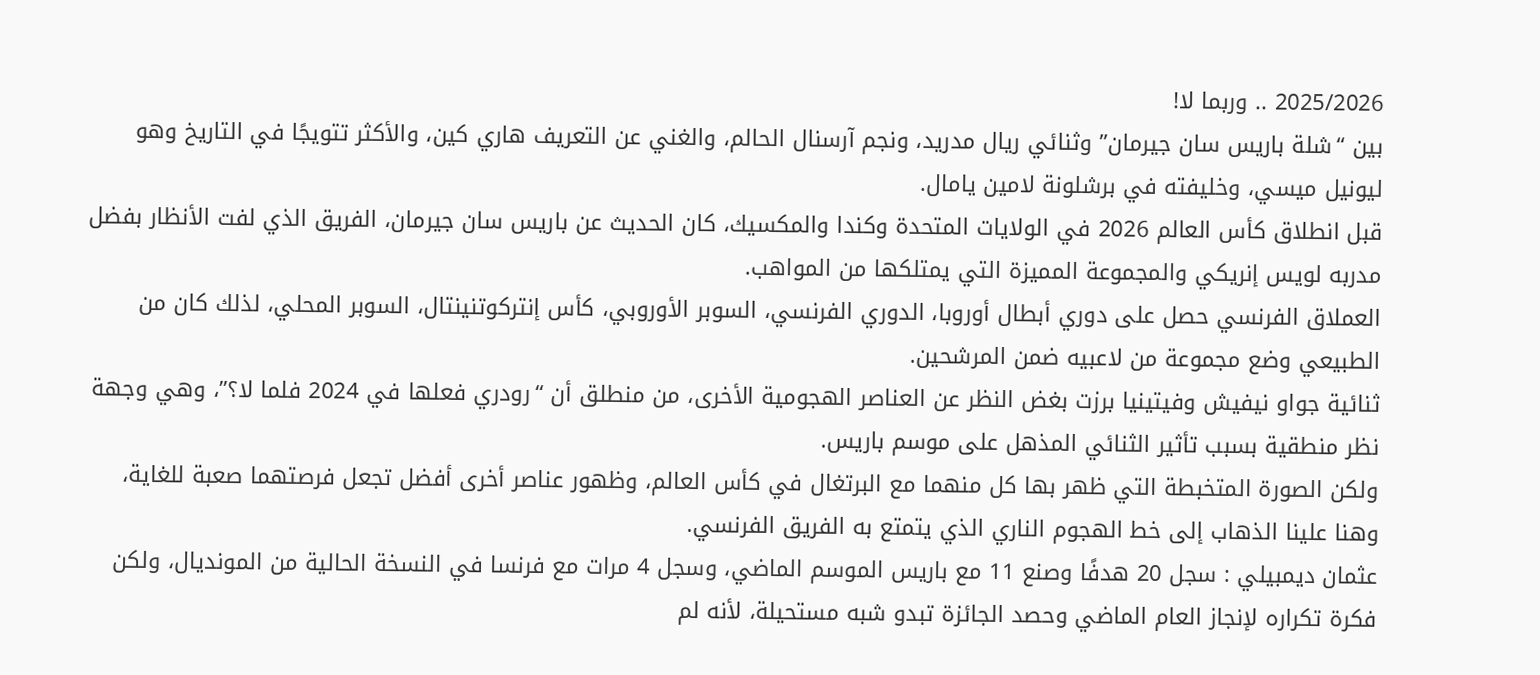2025/2026 .. وربما لا!
بين “شلة باريس سان جيرمان” وثنائي ريال مدريد، ونجم آرسنال الحالم، والغني عن التعريف هاري كين، والأكثر تتويجًا في التاريخ وهو ليونيل ميسي، وخليفته في برشلونة لامين يامال.
قبل انطلاق كأس العالم 2026 في الولايات المتحدة وكندا والمكسيك، كان الحديث عن باريس سان جيرمان، الفريق الذي لفت الأنظار بفضل مدربه لويس إنريكي والمجموعة المميزة التي يمتلكها من المواهب.
العملاق الفرنسي حصل على دوري أبطال أوروبا، الدوري الفرنسي، السوبر الأوروبي، كأس إنتركوتنينتال، السوبر المحلي، لذلك كان من الطبيعي وضع مجموعة من لاعبيه ضمن المرشحين.
ثنائية جواو نيفيش وفيتينيا برزت بغض النظر عن العناصر الهجومية الأخرى، من منطلق أن “رودري فعلها في 2024 فلما لا؟”، وهي وجهة نظر منطقية بسبب تأثير الثنائي المذهل على موسم باريس.
ولكن الصورة المتخبطة التي ظهر بها كل منهما مع البرتغال في كأس العالم، وظهور عناصر أخرى أفضل تجعل فرصتهما صعبة للغاية، وهنا علينا الذهاب إلى خط الهجوم الناري الذي يتمتع به الفريق الفرنسي.
عثمان ديمبيلي : سجل 20 هدفًا وصنع 11 مع باريس الموسم الماضي، وسجل 4 مرات مع فرنسا في النسخة الحالية من المونديال، ولكن فكرة تكراره لإنجاز العام الماضي وحصد الجائزة تبدو شبه مستحيلة، لأنه لم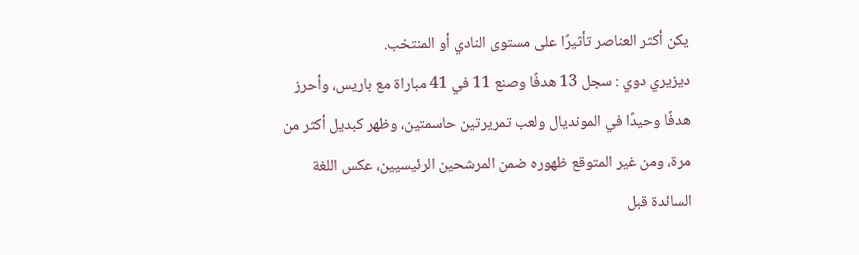يكن أكثر العناصر تأثيرًا على مستوى النادي أو المنتخب.
ديزيري دوي : سجل 13 هدفًا وصنع 11 في 41 مباراة مع باريس، وأحرز هدفًا وحيدًا في المونديال ولعب تمريرتين حاسمتين، وظهر كبديل أكثر من مرة، ومن غير المتوقع ظهوره ضمن المرشحين الرئيسيين، عكس اللغة السائدة قبل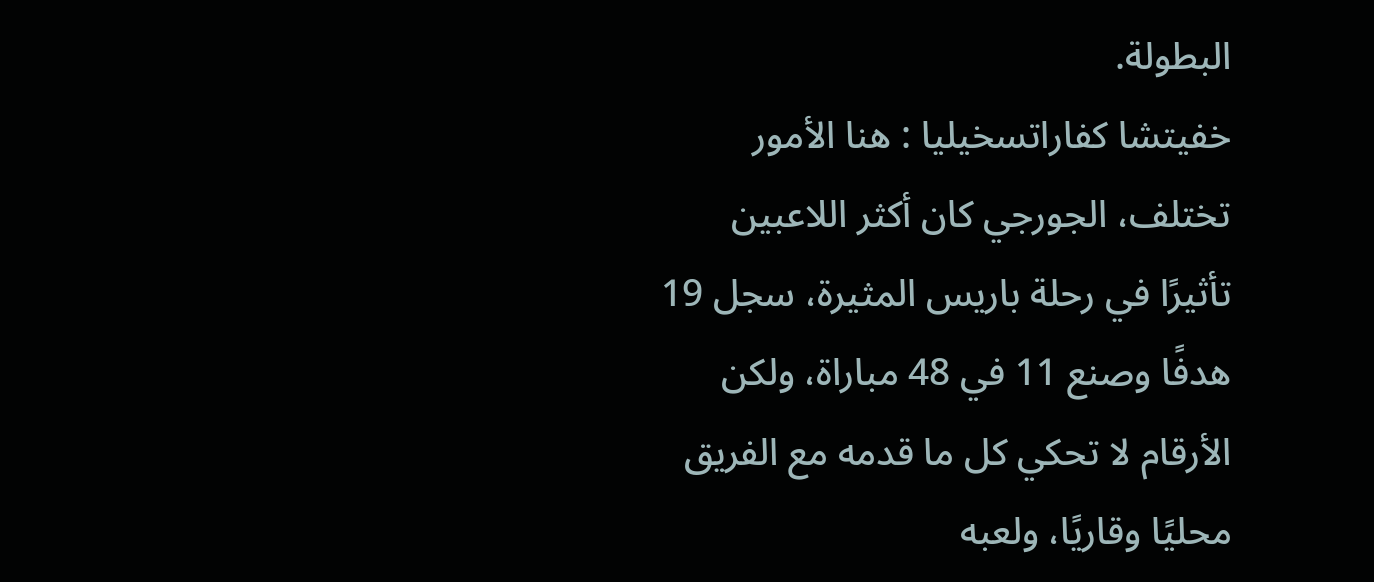البطولة.
خفيتشا كفاراتسخيليا : هنا الأمور تختلف، الجورجي كان أكثر اللاعبين تأثيرًا في رحلة باريس المثيرة، سجل 19 هدفًا وصنع 11 في 48 مباراة، ولكن الأرقام لا تحكي كل ما قدمه مع الفريق محليًا وقاريًا، ولعبه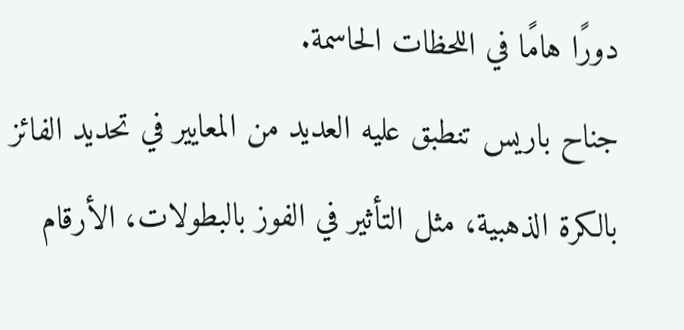دورًا هامًا في اللحظات الحاسمة.
جناح باريس تنطبق عليه العديد من المعايير في تحديد الفائز بالكرة الذهبية، مثل التأثير في الفوز بالبطولات، الأرقام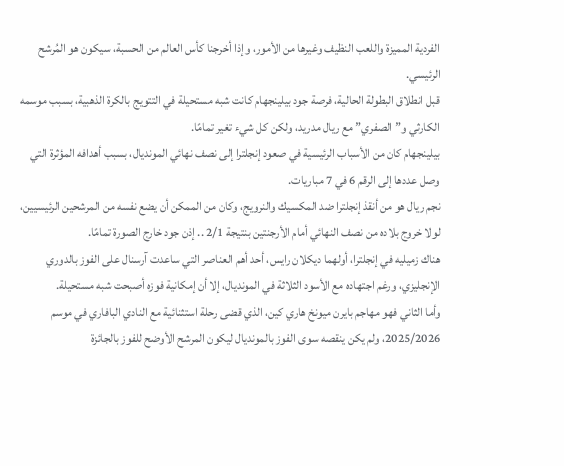الفردية المميزة واللعب النظيف وغيرها من الأمور، وإذا أخرجنا كأس العالم من الحسبة، سيكون هو المُرشح الرئيسي.
قبل انطلاق البطولة الحالية، فرصة جود بيلينجهام كانت شبه مستحيلة في التتويج بالكرة الذهبية، بسبب موسمه الكارثي و”الصفري” مع ريال مدريد، ولكن كل شيء تغير تمامًا.
بيلينجهام كان من الأسباب الرئيسية في صعود إنجلترا إلى نصف نهائي المونديال، بسبب أهدافه المؤثرة التي وصل عددها إلى الرقم 6 في 7 مباريات.
نجم ريال هو من أنقذ إنجلترا ضد المكسيك والنرويج، وكان من الممكن أن يضع نفسه من المرشحين الرئيسيين، لولا خروج بلاده من نصف النهائي أمام الأرجنتين بنتيجة 2/1 .. إذن جود خارج الصورة تمامًا.
هناك زميليه في إنجلترا، أولهما ديكلان رايس، أحد أهم العناصر التي ساعدت آرسنال على الفوز بالدوري الإنجليزي، ورغم اجتهاده مع الأسود الثلاثة في المونديال، إلا أن إمكانية فوزه أصبحت شبه مستحيلة.
وأما الثاني فهو مهاجم بايرن ميونخ هاري كين، الذي قضى رحلة استثنائية مع النادي البافاري في موسم 2025/2026، ولم يكن ينقصه سوى الفوز بالمونديال ليكون المرشح الأوضح للفوز بالجائزة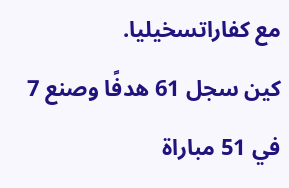مع كفاراتسخيليا.
كين سجل 61 هدفًا وصنع 7 في 51 مباراة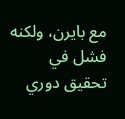مع بايرن، ولكنه فشل في تحقيق دوري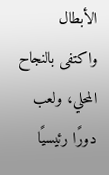الأبطال واكتفى بالنجاح المحلي، ولعب دورًا رئيسيًا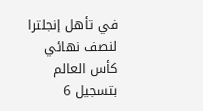في تأهل إنجلترا لنصف نهائي كأس العالم بتسجيل 6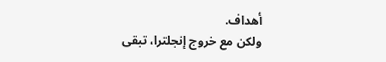أهداف.
ولكن مع خروج إنجلترا، تبقى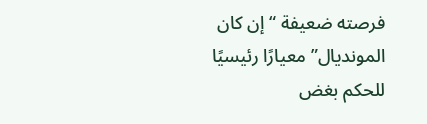فرصته ضعيفة “إن كان المونديال” معيارًا رئيسيًا للحكم بغض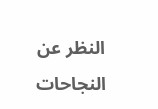النظر عن النجاحات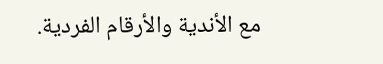مع الأندية والأرقام الفردية.